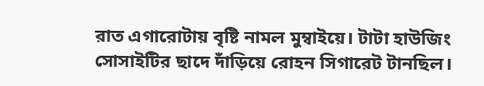রাত এগারোটায় বৃষ্টি নামল মুম্বাইয়ে। টাটা হাউজিং সোসাইটির ছাদে দাঁড়িয়ে রোহন সিগারেট টানছিল।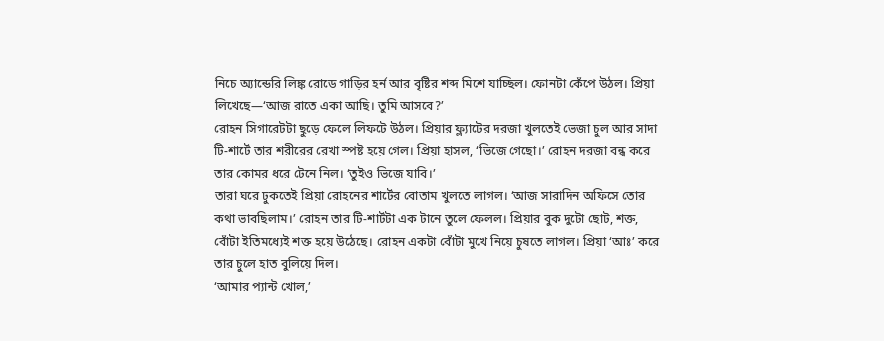নিচে অ্যান্ডেরি লিঙ্ক রোডে গাড়ির হর্ন আর বৃষ্টির শব্দ মিশে যাচ্ছিল। ফোনটা কেঁপে উঠল। প্রিয়া লিখেছে—‘আজ রাতে একা আছি। তুমি আসবে?’
রোহন সিগারেটটা ছুড়ে ফেলে লিফটে উঠল। প্রিয়ার ফ্ল্যাটের দরজা খুলতেই ভেজা চুল আর সাদা টি-শার্টে তার শরীরের রেখা স্পষ্ট হয়ে গেল। প্রিয়া হাসল, ‘ভিজে গেছো।’ রোহন দরজা বন্ধ করে তার কোমর ধরে টেনে নিল। ‘তুইও ভিজে যাবি।’
তারা ঘরে ঢুকতেই প্রিয়া রোহনের শার্টের বোতাম খুলতে লাগল। ‘আজ সারাদিন অফিসে তোর কথা ভাবছিলাম।’ রোহন তার টি-শার্টটা এক টানে তুলে ফেলল। প্রিয়ার বুক দুটো ছোট, শক্ত, বোঁটা ইতিমধ্যেই শক্ত হয়ে উঠেছে। রোহন একটা বোঁটা মুখে নিয়ে চুষতে লাগল। প্রিয়া ‘আঃ’ করে তার চুলে হাত বুলিয়ে দিল।
‘আমার প্যান্ট খোল,’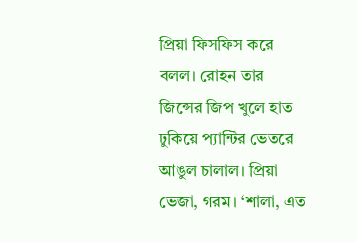প্রিয়া ফিসফিস করে বলল। রোহন তার জিন্সের জিপ খুলে হাত ঢুকিয়ে প্যান্টির ভেতরে আঙুল চালাল। প্রিয়া ভেজা, গরম। ‘শালা, এত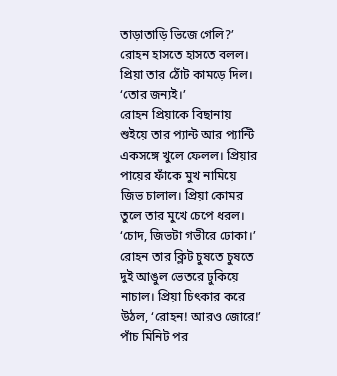তাড়াতাড়ি ভিজে গেলি?’ রোহন হাসতে হাসতে বলল। প্রিয়া তার ঠোঁট কামড়ে দিল। ‘তোর জন্যই।’
রোহন প্রিয়াকে বিছানায় শুইয়ে তার প্যান্ট আর প্যান্টি একসঙ্গে খুলে ফেলল। প্রিয়ার পায়ের ফাঁকে মুখ নামিয়ে জিভ চালাল। প্রিয়া কোমর তুলে তার মুখে চেপে ধরল। ‘চোদ, জিভটা গভীরে ঢোকা।’ রোহন তার ক্লিট চুষতে চুষতে দুই আঙুল ভেতরে ঢুকিয়ে নাচাল। প্রিয়া চিৎকার করে উঠল, ‘রোহন! আরও জোরে!’
পাঁচ মিনিট পর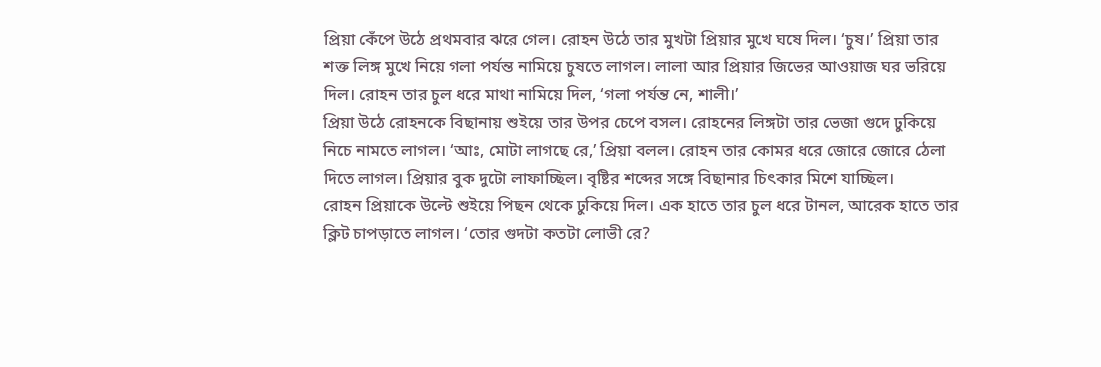প্রিয়া কেঁপে উঠে প্রথমবার ঝরে গেল। রোহন উঠে তার মুখটা প্রিয়ার মুখে ঘষে দিল। ‘চুষ।’ প্রিয়া তার শক্ত লিঙ্গ মুখে নিয়ে গলা পর্যন্ত নামিয়ে চুষতে লাগল। লালা আর প্রিয়ার জিভের আওয়াজ ঘর ভরিয়ে দিল। রোহন তার চুল ধরে মাথা নামিয়ে দিল, ‘গলা পর্যন্ত নে, শালী।’
প্রিয়া উঠে রোহনকে বিছানায় শুইয়ে তার উপর চেপে বসল। রোহনের লিঙ্গটা তার ভেজা গুদে ঢুকিয়ে নিচে নামতে লাগল। ‘আঃ, মোটা লাগছে রে,’ প্রিয়া বলল। রোহন তার কোমর ধরে জোরে জোরে ঠেলা দিতে লাগল। প্রিয়ার বুক দুটো লাফাচ্ছিল। বৃষ্টির শব্দের সঙ্গে বিছানার চিৎকার মিশে যাচ্ছিল।
রোহন প্রিয়াকে উল্টে শুইয়ে পিছন থেকে ঢুকিয়ে দিল। এক হাতে তার চুল ধরে টানল, আরেক হাতে তার ক্লিট চাপড়াতে লাগল। ‘তোর গুদটা কতটা লোভী রে?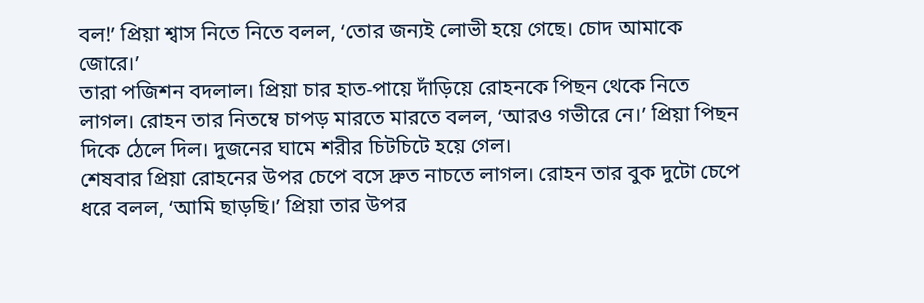বল!’ প্রিয়া শ্বাস নিতে নিতে বলল, ‘তোর জন্যই লোভী হয়ে গেছে। চোদ আমাকে জোরে।’
তারা পজিশন বদলাল। প্রিয়া চার হাত-পায়ে দাঁড়িয়ে রোহনকে পিছন থেকে নিতে লাগল। রোহন তার নিতম্বে চাপড় মারতে মারতে বলল, ‘আরও গভীরে নে।’ প্রিয়া পিছন দিকে ঠেলে দিল। দুজনের ঘামে শরীর চিটচিটে হয়ে গেল।
শেষবার প্রিয়া রোহনের উপর চেপে বসে দ্রুত নাচতে লাগল। রোহন তার বুক দুটো চেপে ধরে বলল, ‘আমি ছাড়ছি।’ প্রিয়া তার উপর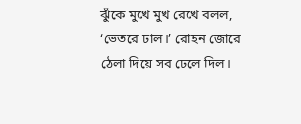ঝুঁকে মুখে মুখ রেখে বলল, ‘ভেতরে ঢাল।’ রোহন জোরে ঠেলা দিয়ে সব ঢেলে দিল।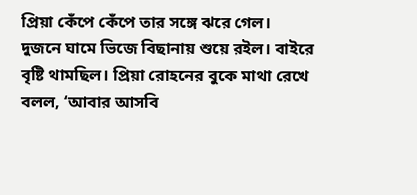প্রিয়া কেঁপে কেঁপে তার সঙ্গে ঝরে গেল।
দুজনে ঘামে ভিজে বিছানায় শুয়ে রইল। বাইরে বৃষ্টি থামছিল। প্রিয়া রোহনের বুকে মাথা রেখে বলল, ‘আবার আসবি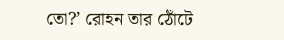তো?’ রোহন তার ঠোঁটে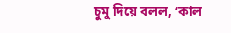চুমু দিয়ে বলল, ‘কাল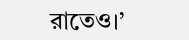রাতেও।’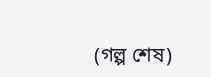(গল্প শেষ)